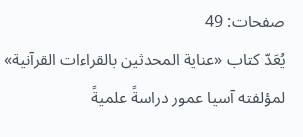صفحات: 49
يُعَدّ كتاب «عناية المحدثين بالقراءات القرآنية» لمؤلفته آسيا عمور دراسةً علميةً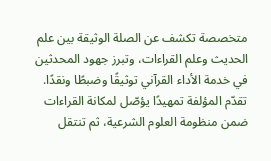متخصصة تكشف عن الصلة الوثيقة بين علم الحديث وعلم القراءات، وتبرز جهود المحدثين في خدمة الأداء القرآني توثيقًا وضبطًا ونقدًا. تقدّم المؤلفة تمهيدًا يؤصّل لمكانة القراءات ضمن منظومة العلوم الشرعية، ثم تنتقل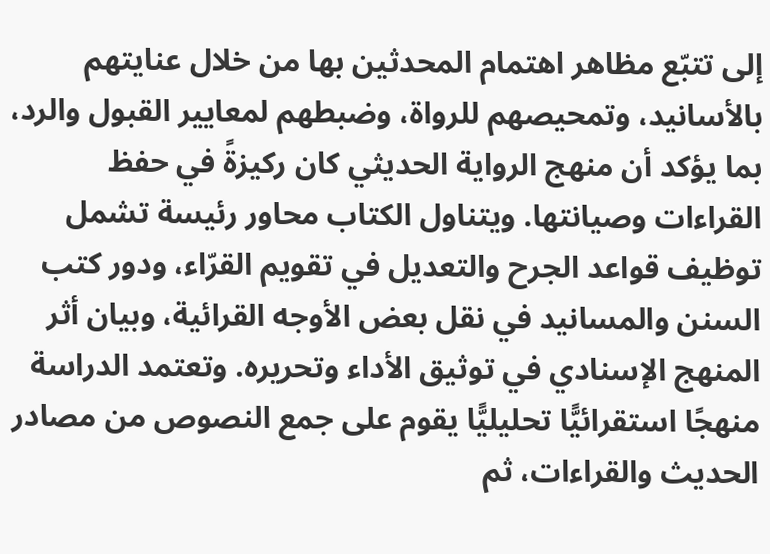إلى تتبّع مظاهر اهتمام المحدثين بها من خلال عنايتهم بالأسانيد، وتمحيصهم للرواة، وضبطهم لمعايير القبول والرد، بما يؤكد أن منهج الرواية الحديثي كان ركيزةً في حفظ القراءات وصيانتها. ويتناول الكتاب محاور رئيسة تشمل توظيف قواعد الجرح والتعديل في تقويم القرّاء، ودور كتب السنن والمسانيد في نقل بعض الأوجه القرائية، وبيان أثر المنهج الإسنادي في توثيق الأداء وتحريره. وتعتمد الدراسة منهجًا استقرائيًّا تحليليًّا يقوم على جمع النصوص من مصادر الحديث والقراءات، ثم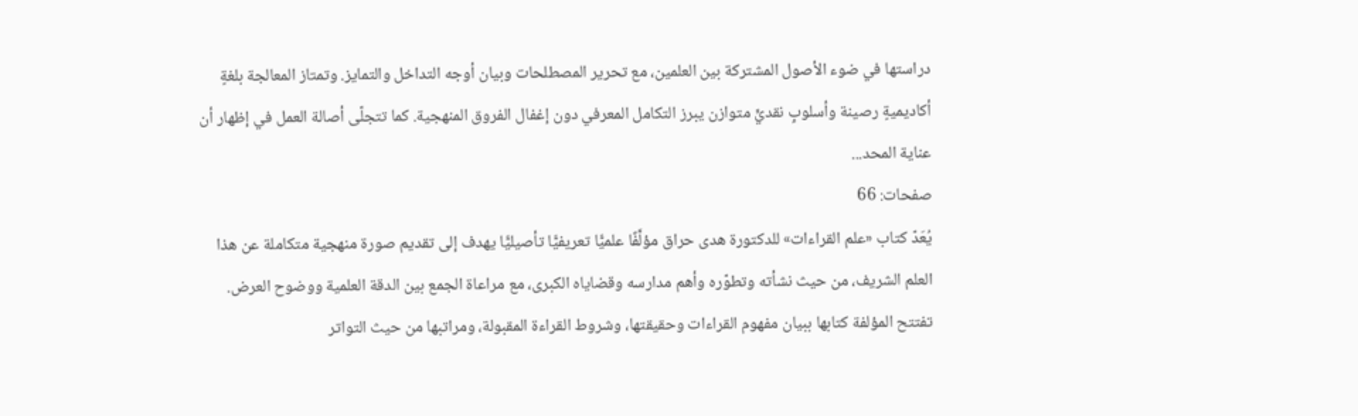دراستها في ضوء الأصول المشتركة بين العلمين، مع تحرير المصطلحات وبيان أوجه التداخل والتمايز. وتمتاز المعالجة بلغةٍ أكاديميةٍ رصينة وأسلوبٍ نقديٍّ متوازن يبرز التكامل المعرفي دون إغفال الفروق المنهجية. كما تتجلّى أصالة العمل في إظهار أن عناية المحد...
صفحات: 66
يُعَدّ كتاب «علم القراءات» للدكتورة هدى حراق مؤلَّفًا علميًّا تعريفيًّا تأصيليًّا يهدف إلى تقديم صورة منهجية متكاملة عن هذا العلم الشريف، من حيث نشأته وتطوّره وأهم مدارسه وقضاياه الكبرى، مع مراعاة الجمع بين الدقة العلمية ووضوح العرض. تفتتح المؤلفة كتابها ببيان مفهوم القراءات وحقيقتها، وشروط القراءة المقبولة، ومراتبها من حيث التواتر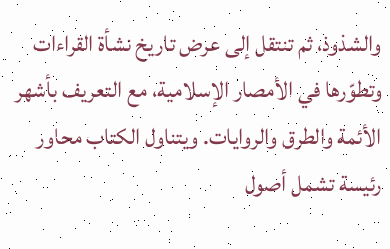والشذوذ، ثم تنتقل إلى عرض تاريخ نشأة القراءات وتطوّرها في الأمصار الإسلامية، مع التعريف بأشهر الأئمة والطرق والروايات. ويتناول الكتاب محاور رئيسة تشمل أصول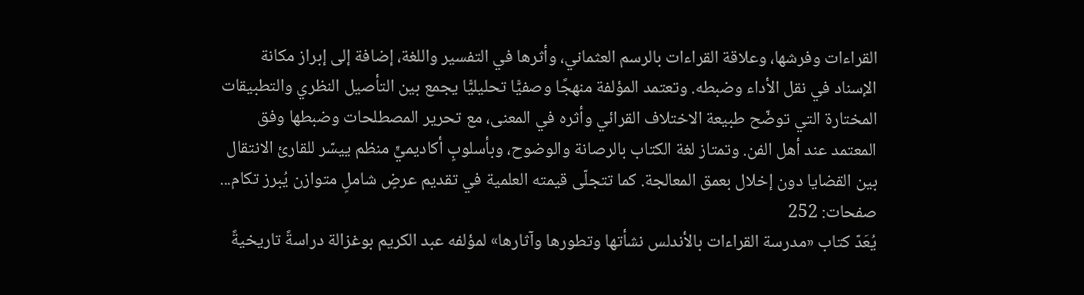القراءات وفرشها، وعلاقة القراءات بالرسم العثماني، وأثرها في التفسير واللغة، إضافة إلى إبراز مكانة الإسناد في نقل الأداء وضبطه. وتعتمد المؤلفة منهجًا وصفيًّا تحليليًّا يجمع بين التأصيل النظري والتطبيقات المختارة التي توضّح طبيعة الاختلاف القرائي وأثره في المعنى، مع تحرير المصطلحات وضبطها وفق المعتمد عند أهل الفن. وتمتاز لغة الكتاب بالرصانة والوضوح، وبأسلوبٍ أكاديميٍّ منظم ييسّر للقارئ الانتقال بين القضايا دون إخلال بعمق المعالجة. كما تتجلّى قيمته العلمية في تقديم عرضٍ شاملٍ متوازن يُبرز تكام...
صفحات: 252
يُعَدّ كتاب «مدرسة القراءات بالأندلس نشأتها وتطورها وآثارها» لمؤلفه عبد الكريم بوغزالة دراسةً تاريخيةً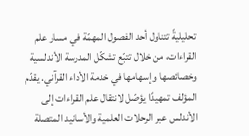تحليليةً تتناول أحد الفصول المهمّة في مسار علم القراءات، من خلال تتبّع تشكّل المدرسة الأندلسية وخصائصها وإسهامها في خدمة الأداء القرآني. يقدّم المؤلف تمهيدًا يؤصّل لانتقال علم القراءات إلى الأندلس عبر الرحلات العلمية والأسانيد المتصلة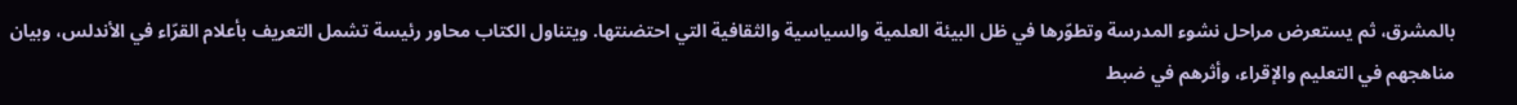بالمشرق، ثم يستعرض مراحل نشوء المدرسة وتطوّرها في ظل البيئة العلمية والسياسية والثقافية التي احتضنتها. ويتناول الكتاب محاور رئيسة تشمل التعريف بأعلام القرّاء في الأندلس، وبيان مناهجهم في التعليم والإقراء، وأثرهم في ضبط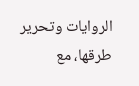الروايات وتحرير طرقها، مع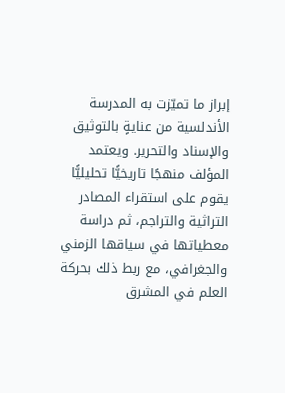إبراز ما تميّزت به المدرسة الأندلسية من عنايةٍ بالتوثيق والإسناد والتحرير. ويعتمد المؤلف منهجًا تاريخيًّا تحليليًّا يقوم على استقراء المصادر التراثية والتراجم، ثم دراسة معطياتها في سياقها الزمني والجغرافي، مع ربط ذلك بحركة العلم في المشرق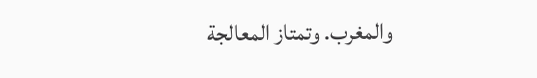والمغرب. وتمتاز المعالجة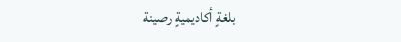بلغةٍ أكاديميةٍ رصينة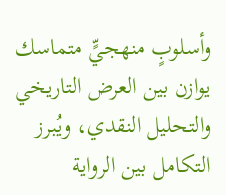وأسلوبٍ منهجيٍّ متماسك يوازن بين العرض التاريخي والتحليل النقدي، ويُبرز التكامل بين الرواية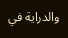والدراية في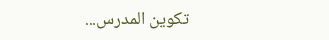تكوين المدرس...